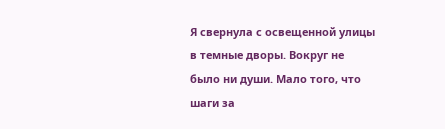Я свернула с освещенной улицы в темные дворы. Вокруг не было ни души. Мало того, что шаги за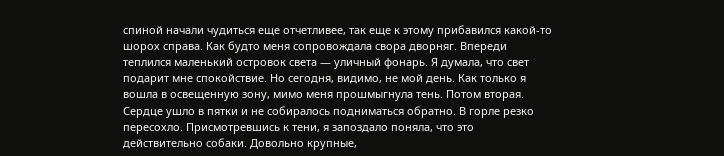спиной начали чудиться еще отчетливее, так еще к этому прибавился какой-то шорох справа. Как будто меня сопровождала свора дворняг. Впереди теплился маленький островок света — уличный фонарь. Я думала, что свет подарит мне спокойствие. Но сегодня, видимо, не мой день. Как только я вошла в освещенную зону, мимо меня прошмыгнула тень. Потом вторая. Сердце ушло в пятки и не собиралось подниматься обратно. В горле резко пересохло. Присмотревшись к тени, я запоздало поняла, что это действительно собаки. Довольно крупные,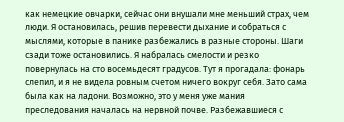как немецкие овчарки, сейчас они внушали мне меньший страх, чем люди. Я остановилась, решив перевести дыхание и собраться с мыслями, которые в панике разбежались в разные стороны. Шаги сзади тоже остановились. Я набралась смелости и резко повернулась на сто восемьдесят градусов. Тут я прогадала: фонарь слепил, и я не видела ровным счетом ничего вокруг себя. Зато сама была как на ладони. Возможно, это у меня уже мания преследования началась на нервной почве. Разбежавшиеся с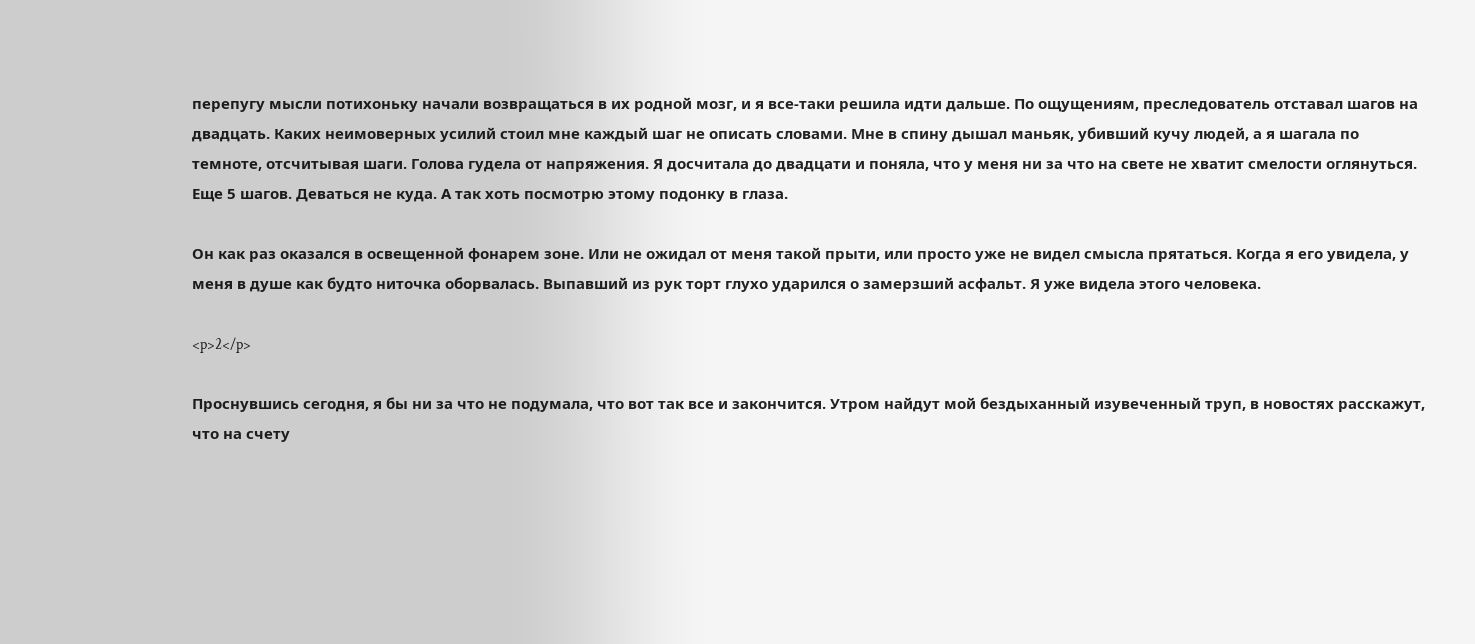перепугу мысли потихоньку начали возвращаться в их родной мозг, и я все-таки решила идти дальше. По ощущениям, преследователь отставал шагов на двадцать. Каких неимоверных усилий стоил мне каждый шаг не описать словами. Мне в спину дышал маньяк, убивший кучу людей, а я шагала по темноте, отсчитывая шаги. Голова гудела от напряжения. Я досчитала до двадцати и поняла, что у меня ни за что на свете не хватит смелости оглянуться. Еще 5 шагов. Деваться не куда. А так хоть посмотрю этому подонку в глаза.

Он как раз оказался в освещенной фонарем зоне. Или не ожидал от меня такой прыти, или просто уже не видел смысла прятаться. Когда я его увидела, у меня в душе как будто ниточка оборвалась. Выпавший из рук торт глухо ударился о замерзший асфальт. Я уже видела этого человека.

<p>2</p>

Проснувшись сегодня, я бы ни за что не подумала, что вот так все и закончится. Утром найдут мой бездыханный изувеченный труп, в новостях расскажут, что на счету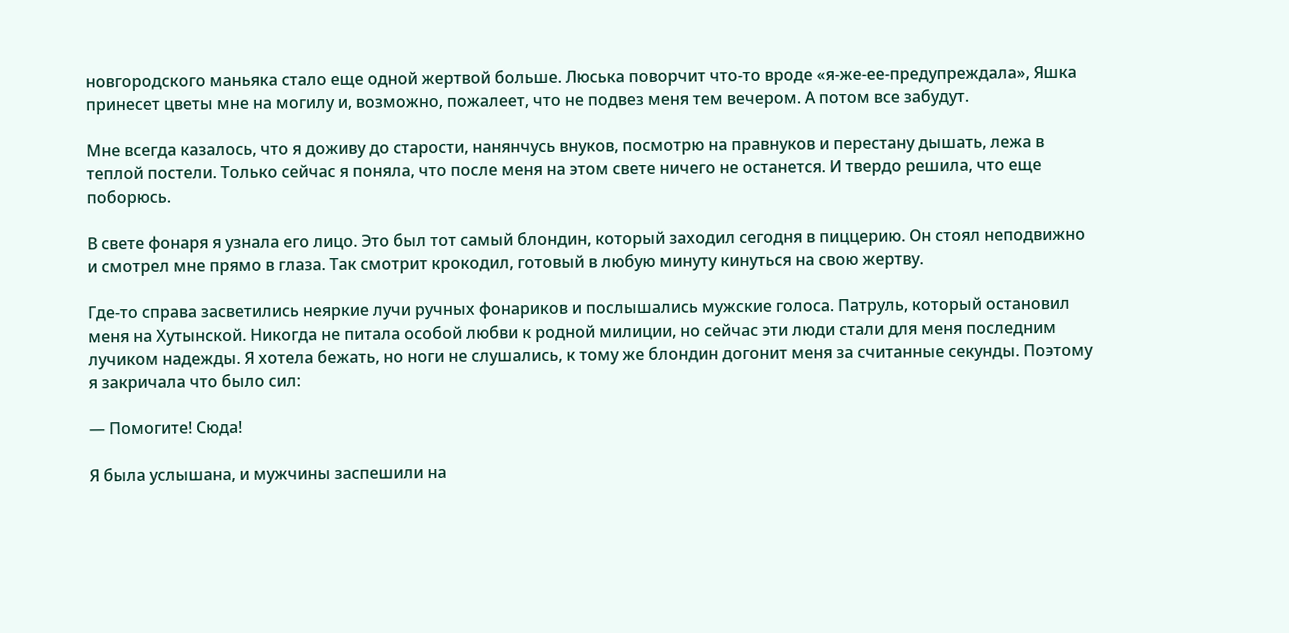новгородского маньяка стало еще одной жертвой больше. Люська поворчит что-то вроде «я-же-ее-предупреждала», Яшка принесет цветы мне на могилу и, возможно, пожалеет, что не подвез меня тем вечером. А потом все забудут.

Мне всегда казалось, что я доживу до старости, нанянчусь внуков, посмотрю на правнуков и перестану дышать, лежа в теплой постели. Только сейчас я поняла, что после меня на этом свете ничего не останется. И твердо решила, что еще поборюсь.

В свете фонаря я узнала его лицо. Это был тот самый блондин, который заходил сегодня в пиццерию. Он стоял неподвижно и смотрел мне прямо в глаза. Так смотрит крокодил, готовый в любую минуту кинуться на свою жертву.

Где-то справа засветились неяркие лучи ручных фонариков и послышались мужские голоса. Патруль, который остановил меня на Хутынской. Никогда не питала особой любви к родной милиции, но сейчас эти люди стали для меня последним лучиком надежды. Я хотела бежать, но ноги не слушались, к тому же блондин догонит меня за считанные секунды. Поэтому я закричала что было сил:

— Помогите! Сюда!

Я была услышана, и мужчины заспешили на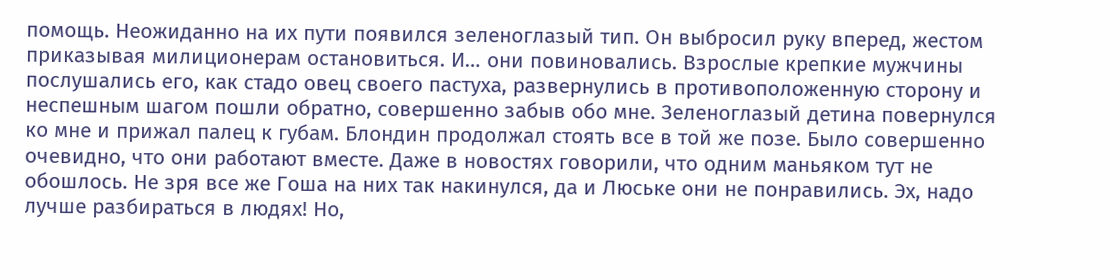помощь. Неожиданно на их пути появился зеленоглазый тип. Он выбросил руку вперед, жестом приказывая милиционерам остановиться. И… они повиновались. Взрослые крепкие мужчины послушались его, как стадо овец своего пастуха, развернулись в противоположенную сторону и неспешным шагом пошли обратно, совершенно забыв обо мне. Зеленоглазый детина повернулся ко мне и прижал палец к губам. Блондин продолжал стоять все в той же позе. Было совершенно очевидно, что они работают вместе. Даже в новостях говорили, что одним маньяком тут не обошлось. Не зря все же Гоша на них так накинулся, да и Люське они не понравились. Эх, надо лучше разбираться в людях! Но,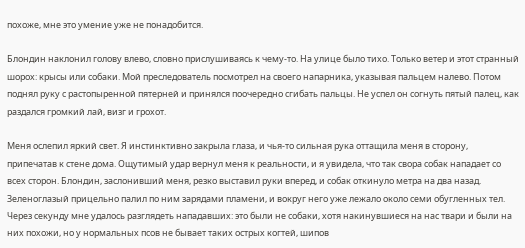похоже, мне это умение уже не понадобится.

Блондин наклонил голову влево, словно прислушиваясь к чему-то. На улице было тихо. Только ветер и этот странный шорох: крысы или собаки. Мой преследователь посмотрел на своего напарника, указывая пальцем налево. Потом поднял руку с растопыренной пятерней и принялся поочередно сгибать пальцы. Не успел он согнуть пятый палец, как раздался громкий лай, визг и грохот.

Меня ослепил яркий свет. Я инстинктивно закрыла глаза, и чья-то сильная рука оттащила меня в сторону, припечатав к стене дома. Ощутимый удар вернул меня к реальности, и я увидела, что так свора собак нападает со всех сторон. Блондин, заслонивший меня, резко выставил руки вперед, и собак откинуло метра на два назад. Зеленоглазый прицельно палил по ним зарядами пламени, и вокруг него уже лежало около семи обугленных тел. Через секунду мне удалось разглядеть нападавших: это были не собаки, хотя накинувшиеся на нас твари и были на них похожи, но у нормальных псов не бывает таких острых когтей, шипов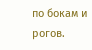по бокам и рогов.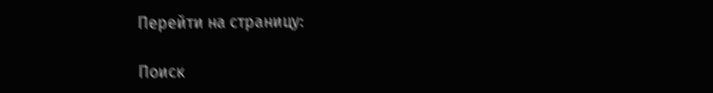Перейти на страницу:

Поиск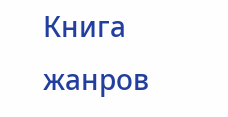Книга жанров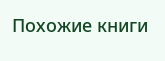Похожие книги